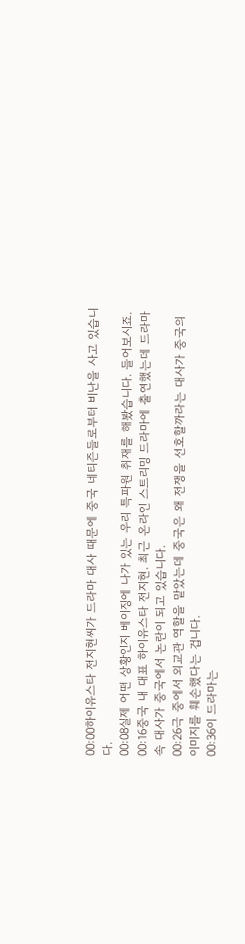00:00하이유스타 전지현씨가 드라마 대사 때문에 중국 네티즌들로부터 비난을 사고 있습니다.
00:08실제 어떤 상황인지 베이징에 나가 있는 우리 특파원 취재를 해봤습니다. 들어보시죠.
00:16중국 내 대표 하이유스타 전지현. 최근 온라인 스트리밍 드라마에 출연했는데 드라마 속 대사가 중국에서 논란이 되고 있습니다.
00:26극 중에서 외교관 역할을 맡았는데 중국은 왜 전쟁을 선호할까라는 대사가 중국의 이미지를 훼손했다는 겁니다.
00:36이 드라마는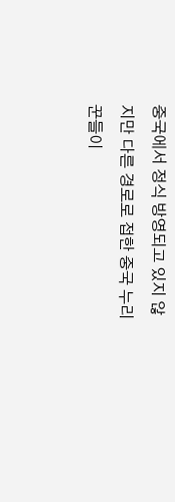중국에서 정식 방영되고 있지 않지만 다른 경로로 접한 중국 누리꾼들이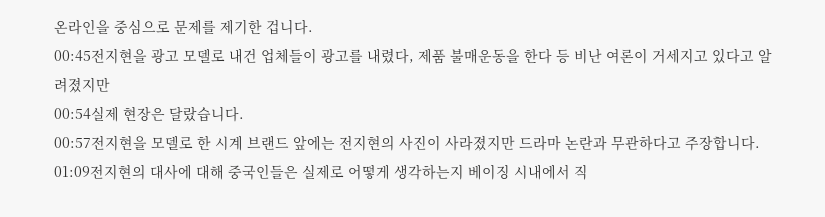온라인을 중심으로 문제를 제기한 겁니다.
00:45전지현을 광고 모델로 내건 업체들이 광고를 내렸다, 제품 불매운동을 한다 등 비난 여론이 거세지고 있다고 알려졌지만
00:54실제 현장은 달랐습니다.
00:57전지현을 모델로 한 시계 브랜드 앞에는 전지현의 사진이 사라졌지만 드라마 논란과 무관하다고 주장합니다.
01:09전지현의 대사에 대해 중국인들은 실제로 어떻게 생각하는지 베이징 시내에서 직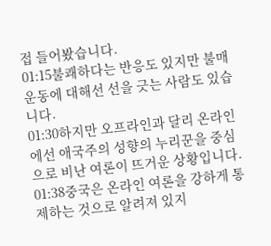접 들어봤습니다.
01:15불쾌하다는 반응도 있지만 불매운동에 대해선 선을 긋는 사람도 있습니다.
01:30하지만 오프라인과 달리 온라인에선 애국주의 성향의 누리꾼을 중심으로 비난 여론이 뜨거운 상황입니다.
01:38중국은 온라인 여론을 강하게 통제하는 것으로 알려져 있지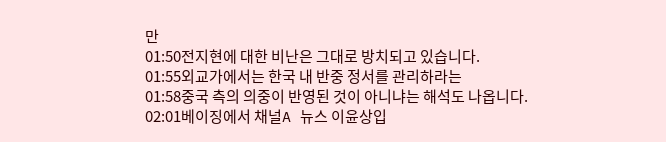만
01:50전지현에 대한 비난은 그대로 방치되고 있습니다.
01:55외교가에서는 한국 내 반중 정서를 관리하라는
01:58중국 측의 의중이 반영된 것이 아니냐는 해석도 나옵니다.
02:01베이징에서 채널A 뉴스 이윤상입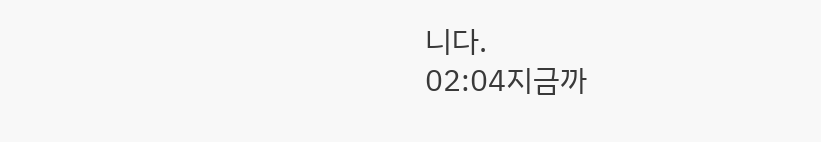니다.
02:04지금까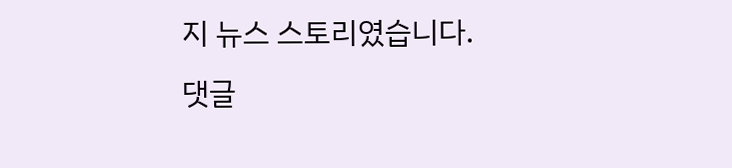지 뉴스 스토리였습니다.
댓글